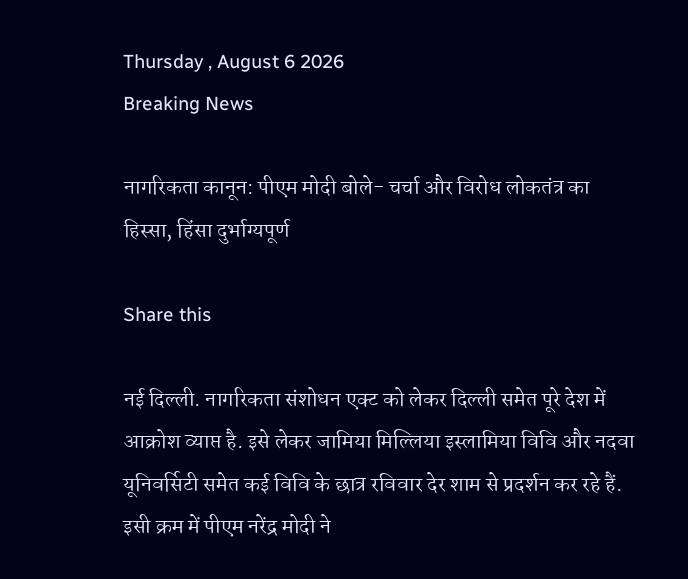Thursday , August 6 2026
Breaking News

नागरिकता कानून: पीएम मोदी बोले- चर्चा और विरोध लोकतंत्र का हिस्सा, हिंसा दुर्भाग्यपूर्ण

Share this

नई दिल्ली. नागरिकता संशोधन एक्ट को लेकर दिल्ली समेत पूरे देश में आक्रोश व्याप्त है. इसे लेकर जामिया मिल्लिया इस्लामिया विवि और नदवा यूनिवर्सिटी समेत कई विवि के छात्र रविवार देर शाम से प्रदर्शन कर रहे हैं. इसी क्रम में पीएम नरेंद्र मोदी ने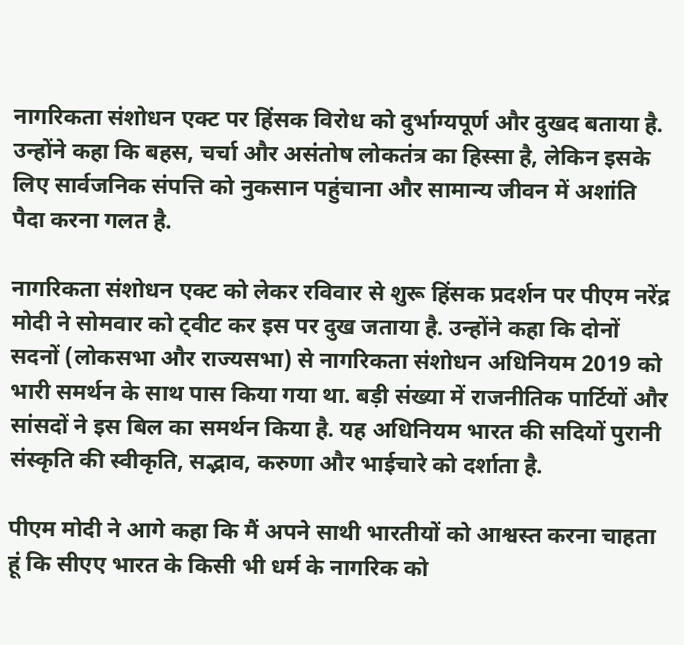नागरिकता संशोधन एक्ट पर हिंसक विरोध को दुर्भाग्यपूर्ण और दुखद बताया है. उन्होंने कहा कि बहस, चर्चा और असंतोष लोकतंत्र का हिस्सा है, लेकिन इसके लिए सार्वजनिक संपत्ति को नुकसान पहुंचाना और सामान्य जीवन में अशांति पैदा करना गलत है.

नागरिकता संशोधन एक्ट को लेकर रविवार से शुरू हिंसक प्रदर्शन पर पीएम नरेंद्र मोदी ने सोमवार को ट्वीट कर इस पर दुख जताया है. उन्होंने कहा कि दोनों सदनों (लोकसभा और राज्यसभा) से नागरिकता संशोधन अधिनियम 2019 को भारी समर्थन के साथ पास किया गया था. बड़ी संख्या में राजनीतिक पार्टियों और सांसदों ने इस बिल का समर्थन किया है. यह अधिनियम भारत की सदियों पुरानी संस्कृति की स्वीकृति, सद्भाव, करुणा और भाईचारे को दर्शाता है.

पीएम मोदी ने आगे कहा कि मैं अपने साथी भारतीयों को आश्वस्त करना चाहता हूं कि सीएए भारत के किसी भी धर्म के नागरिक को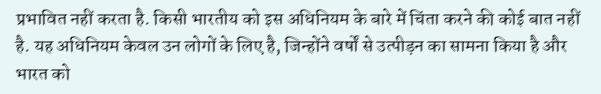प्रभावित नहीं करता है. किसी भारतीय को इस अधिनियम के बारे में चिंता करने की कोई बात नहीं है. यह अधिनियम केवल उन लोगों के लिए है, जिन्होंने वर्षों से उत्पीड़न का सामना किया है और भारत को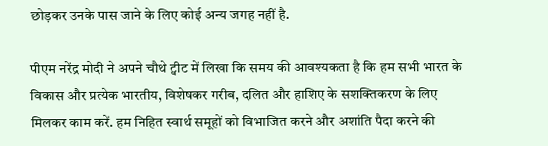छोड़कर उनके पास जाने के लिए कोई अन्य जगह नहीं है.

पीएम नरेंद्र मोदी ने अपने चौथे ट्वीट में लिखा कि समय की आवश्यकता है कि हम सभी भारत के विकास और प्रत्येक भारतीय, विशेषकर गरीब, दलित और हाशिए के सशक्तिकरण के लिए मिलकर काम करें. हम निहित स्वार्थ समूहों को विभाजित करने और अशांति पैदा करने की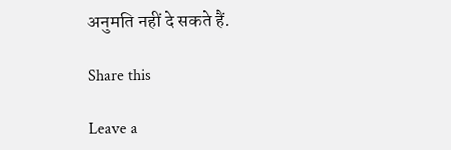अनुमति नहीं दे सकते हैं.

Share this

Leave a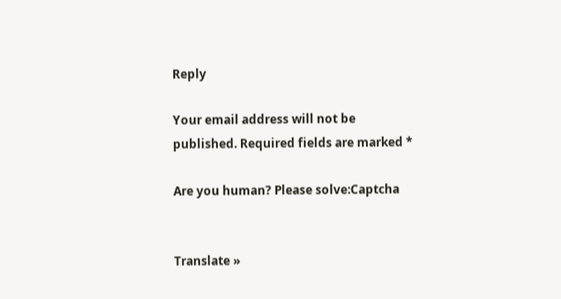Reply

Your email address will not be published. Required fields are marked *

Are you human? Please solve:Captcha


Translate »